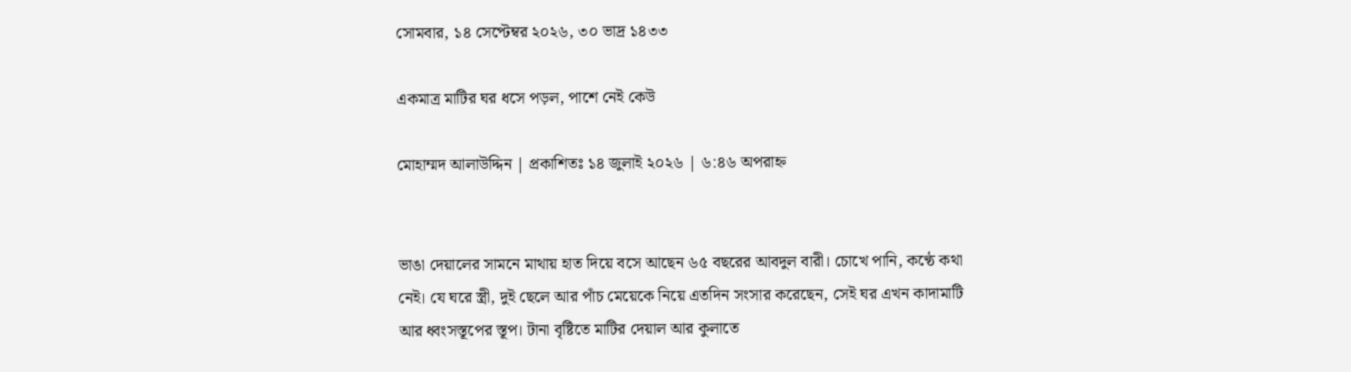সোমবার, ১৪ সেপ্টেম্বর ২০২৬, ৩০ ভাদ্র ১৪৩৩

একমাত্র মাটির ঘর ধসে পড়ল, পাশে নেই কেউ

মোহাম্মদ আলাউদ্দিন | প্রকাশিতঃ ১৪ জুলাই ২০২৬ | ৬:৪৬ অপরাহ্ন


ভাঙা দেয়ালের সামনে মাথায় হাত দিয়ে বসে আছেন ৬৫ বছরের আবদুল বারী। চোখে পানি, কণ্ঠে কথা নেই। যে ঘরে স্ত্রী, দুই ছেলে আর পাঁচ মেয়েকে নিয়ে এতদিন সংসার করেছেন, সেই ঘর এখন কাদামাটি আর ধ্বংসস্তূপের স্তূপ। টানা বৃষ্টিতে মাটির দেয়াল আর কুলাতে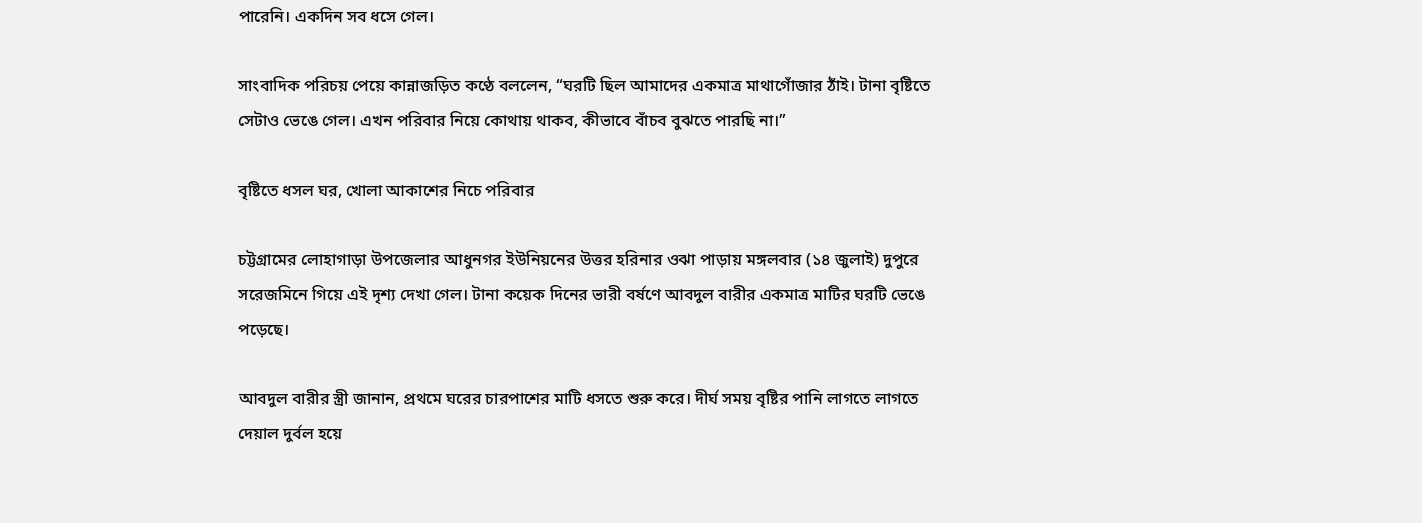পারেনি। একদিন সব ধসে গেল।

সাংবাদিক পরিচয় পেয়ে কান্নাজড়িত কণ্ঠে বললেন, “ঘরটি ছিল আমাদের একমাত্র মাথাগোঁজার ঠাঁই। টানা বৃষ্টিতে সেটাও ভেঙে গেল। এখন পরিবার নিয়ে কোথায় থাকব, কীভাবে বাঁচব বুঝতে পারছি না।”

বৃষ্টিতে ধসল ঘর, খোলা আকাশের নিচে পরিবার

চট্টগ্রামের লোহাগাড়া উপজেলার আধুনগর ইউনিয়নের উত্তর হরিনার ওঝা পাড়ায় মঙ্গলবার (১৪ জুলাই) দুপুরে সরেজমিনে গিয়ে এই দৃশ্য দেখা গেল। টানা কয়েক দিনের ভারী বর্ষণে আবদুল বারীর একমাত্র মাটির ঘরটি ভেঙে পড়েছে।

আবদুল বারীর স্ত্রী জানান, প্রথমে ঘরের চারপাশের মাটি ধসতে শুরু করে। দীর্ঘ সময় বৃষ্টির পানি লাগতে লাগতে দেয়াল দুর্বল হয়ে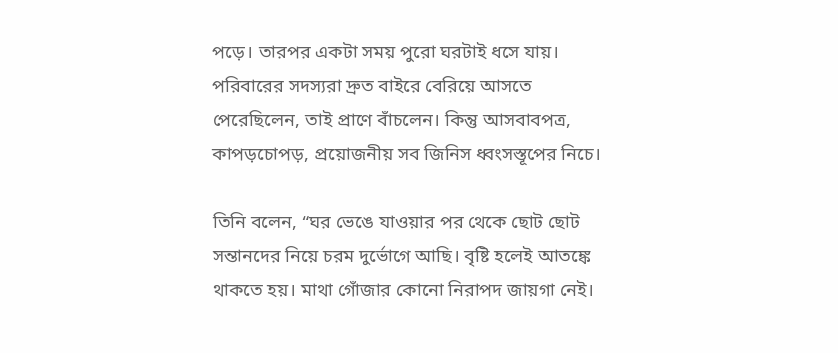পড়ে। তারপর একটা সময় পুরো ঘরটাই ধসে যায়। পরিবারের সদস্যরা দ্রুত বাইরে বেরিয়ে আসতে পেরেছিলেন, তাই প্রাণে বাঁচলেন। কিন্তু আসবাবপত্র, কাপড়চোপড়, প্রয়োজনীয় সব জিনিস ধ্বংসস্তূপের নিচে।

তিনি বলেন, “ঘর ভেঙে যাওয়ার পর থেকে ছোট ছোট সন্তানদের নিয়ে চরম দুর্ভোগে আছি। বৃষ্টি হলেই আতঙ্কে থাকতে হয়। মাথা গোঁজার কোনো নিরাপদ জায়গা নেই।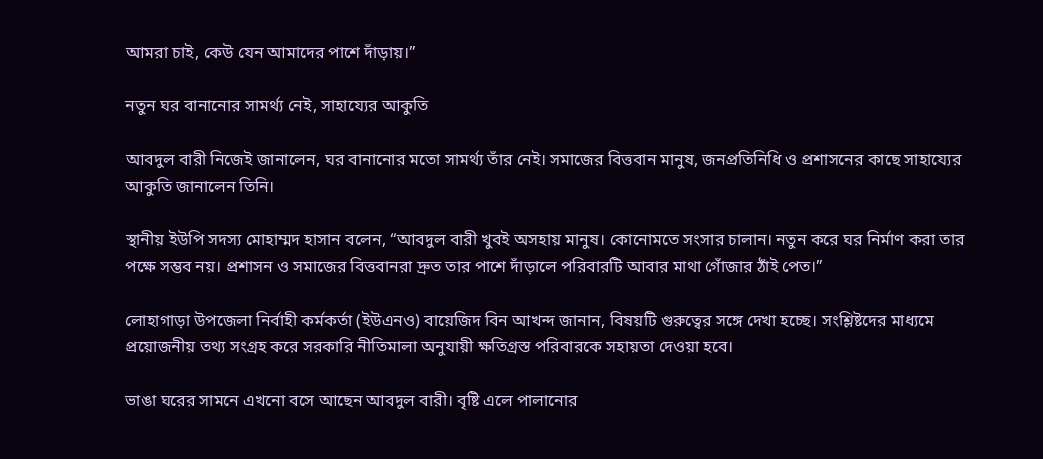আমরা চাই, কেউ যেন আমাদের পাশে দাঁড়ায়।”

নতুন ঘর বানানোর সামর্থ্য নেই, সাহায্যের আকুতি

আবদুল বারী নিজেই জানালেন, ঘর বানানোর মতো সামর্থ্য তাঁর নেই। সমাজের বিত্তবান মানুষ, জনপ্রতিনিধি ও প্রশাসনের কাছে সাহায্যের আকুতি জানালেন তিনি।

স্থানীয় ইউপি সদস্য মোহাম্মদ হাসান বলেন, “আবদুল বারী খুবই অসহায় মানুষ। কোনোমতে সংসার চালান। নতুন করে ঘর নির্মাণ করা তার পক্ষে সম্ভব নয়। প্রশাসন ও সমাজের বিত্তবানরা দ্রুত তার পাশে দাঁড়ালে পরিবারটি আবার মাথা গোঁজার ঠাঁই পেত।”

লোহাগাড়া উপজেলা নির্বাহী কর্মকর্তা (ইউএনও) বায়েজিদ বিন আখন্দ জানান, বিষয়টি গুরুত্বের সঙ্গে দেখা হচ্ছে। সংশ্লিষ্টদের মাধ্যমে প্রয়োজনীয় তথ্য সংগ্রহ করে সরকারি নীতিমালা অনুযায়ী ক্ষতিগ্রস্ত পরিবারকে সহায়তা দেওয়া হবে।

ভাঙা ঘরের সামনে এখনো বসে আছেন আবদুল বারী। বৃষ্টি এলে পালানোর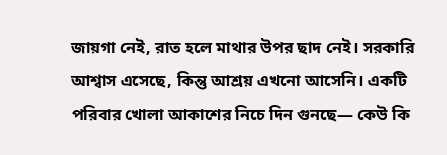জায়গা নেই, রাত হলে মাথার উপর ছাদ নেই। সরকারি আশ্বাস এসেছে, কিন্তু আশ্রয় এখনো আসেনি। একটি পরিবার খোলা আকাশের নিচে দিন গুনছে— কেউ কি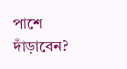পাশে দাঁড়াবেন?